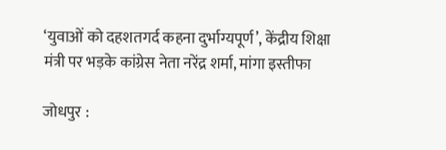‘युवाओं को दहशतगर्द कहना दुर्भाग्यपूर्ण’, केंद्रीय शिक्षा मंत्री पर भड़के कांग्रेस नेता नरेंद्र शर्मा, मांगा इस्तीफा

जोधपुर :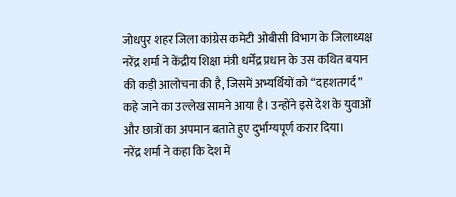जोधपुर शहर जिला कांग्रेस कमेटी ओबीसी विभाग के जिलाध्यक्ष नरेंद्र शर्मा ने केंद्रीय शिक्षा मंत्री धर्मेंद्र प्रधान के उस कथित बयान की कड़ी आलोचना की है, जिसमें अभ्यर्थियों को “दहशतगर्द” कहे जाने का उल्लेख सामने आया है। उन्होंने इसे देश के युवाओं और छात्रों का अपमान बताते हुए दुर्भाग्यपूर्ण करार दिया।
नरेंद्र शर्मा ने कहा कि देश में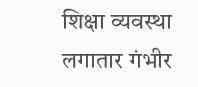शिक्षा व्यवस्था लगातार गंभीर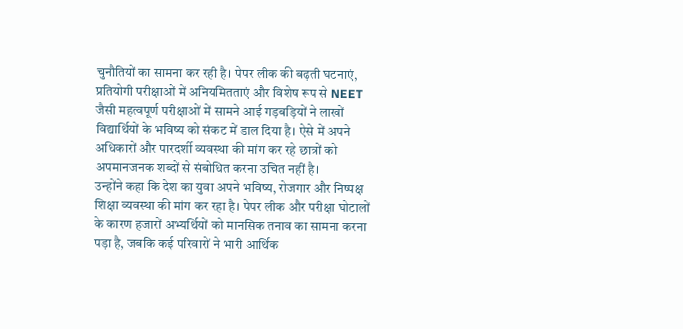चुनौतियों का सामना कर रही है। पेपर लीक की बढ़ती घटनाएं, प्रतियोगी परीक्षाओं में अनियमितताएं और विशेष रूप से NEET जैसी महत्वपूर्ण परीक्षाओं में सामने आई गड़बड़ियों ने लाखों विद्यार्थियों के भविष्य को संकट में डाल दिया है। ऐसे में अपने अधिकारों और पारदर्शी व्यवस्था की मांग कर रहे छात्रों को अपमानजनक शब्दों से संबोधित करना उचित नहीं है।
उन्होंने कहा कि देश का युवा अपने भविष्य, रोजगार और निष्पक्ष शिक्षा व्यवस्था की मांग कर रहा है। पेपर लीक और परीक्षा घोटालों के कारण हजारों अभ्यर्थियों को मानसिक तनाव का सामना करना पड़ा है, जबकि कई परिवारों ने भारी आर्थिक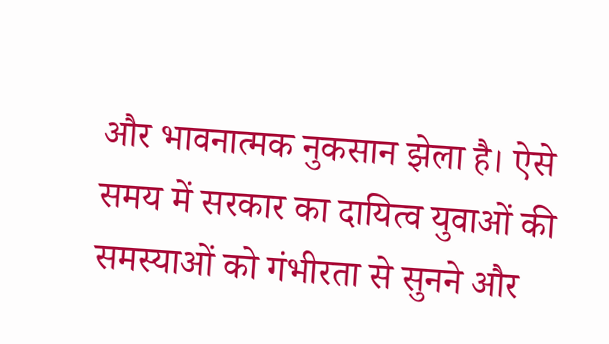और भावनात्मक नुकसान झेला है। ऐसे समय में सरकार का दायित्व युवाओं की समस्याओं को गंभीरता से सुनने और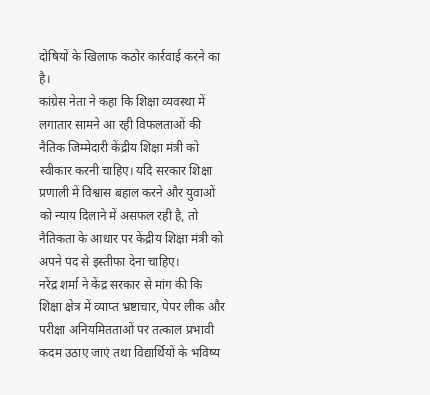दोषियों के खिलाफ कठोर कार्रवाई करने का है।
कांग्रेस नेता ने कहा कि शिक्षा व्यवस्था में लगातार सामने आ रही विफलताओं की नैतिक जिम्मेदारी केंद्रीय शिक्षा मंत्री को स्वीकार करनी चाहिए। यदि सरकार शिक्षा प्रणाली में विश्वास बहाल करने और युवाओं को न्याय दिलाने में असफल रही है, तो नैतिकता के आधार पर केंद्रीय शिक्षा मंत्री को अपने पद से इस्तीफा देना चाहिए।
नरेंद्र शर्मा ने केंद्र सरकार से मांग की कि शिक्षा क्षेत्र में व्याप्त भ्रष्टाचार, पेपर लीक और परीक्षा अनियमितताओं पर तत्काल प्रभावी कदम उठाए जाएं तथा विद्यार्थियों के भविष्य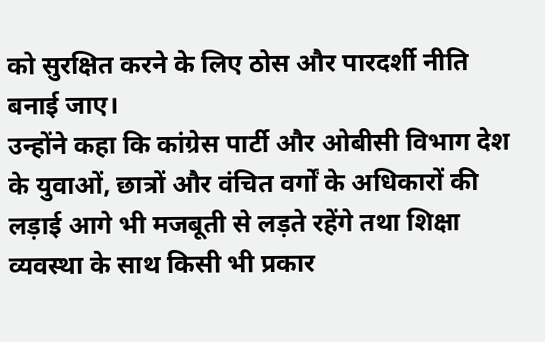को सुरक्षित करने के लिए ठोस और पारदर्शी नीति बनाई जाए।
उन्होंने कहा कि कांग्रेस पार्टी और ओबीसी विभाग देश के युवाओं, छात्रों और वंचित वर्गों के अधिकारों की लड़ाई आगे भी मजबूती से लड़ते रहेंगे तथा शिक्षा व्यवस्था के साथ किसी भी प्रकार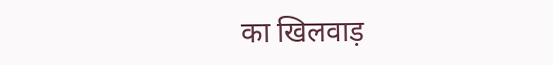का खिलवाड़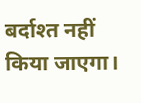बर्दाश्त नहीं किया जाएगा।